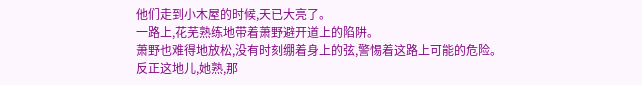他们走到小木屋的时候,天已大亮了。
一路上,花芜熟练地带着萧野避开道上的陷阱。
萧野也难得地放松,没有时刻绷着身上的弦,警惕着这路上可能的危险。
反正这地儿,她熟,那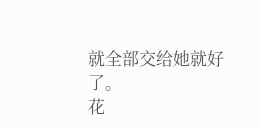就全部交给她就好了。
花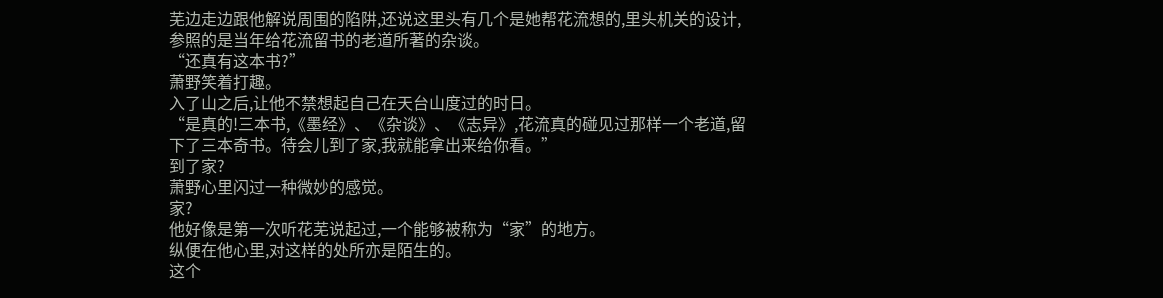芜边走边跟他解说周围的陷阱,还说这里头有几个是她帮花流想的,里头机关的设计,参照的是当年给花流留书的老道所著的杂谈。
“还真有这本书?”
萧野笑着打趣。
入了山之后,让他不禁想起自己在天台山度过的时日。
“是真的!三本书,《墨经》、《杂谈》、《志异》,花流真的碰见过那样一个老道,留下了三本奇书。待会儿到了家,我就能拿出来给你看。”
到了家?
萧野心里闪过一种微妙的感觉。
家?
他好像是第一次听花芜说起过,一个能够被称为“家”的地方。
纵便在他心里,对这样的处所亦是陌生的。
这个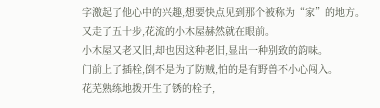字激起了他心中的兴趣,想要快点见到那个被称为“家”的地方。
又走了五十步,花流的小木屋赫然就在眼前。
小木屋又老又旧,却也因这种老旧,显出一种别致的韵味。
门前上了插栓,倒不是为了防贼,怕的是有野兽不小心闯入。
花芜熟练地拨开生了锈的栓子,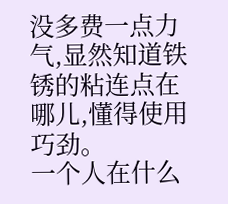没多费一点力气,显然知道铁锈的粘连点在哪儿,懂得使用巧劲。
一个人在什么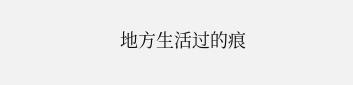地方生活过的痕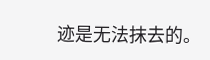迹是无法抹去的。